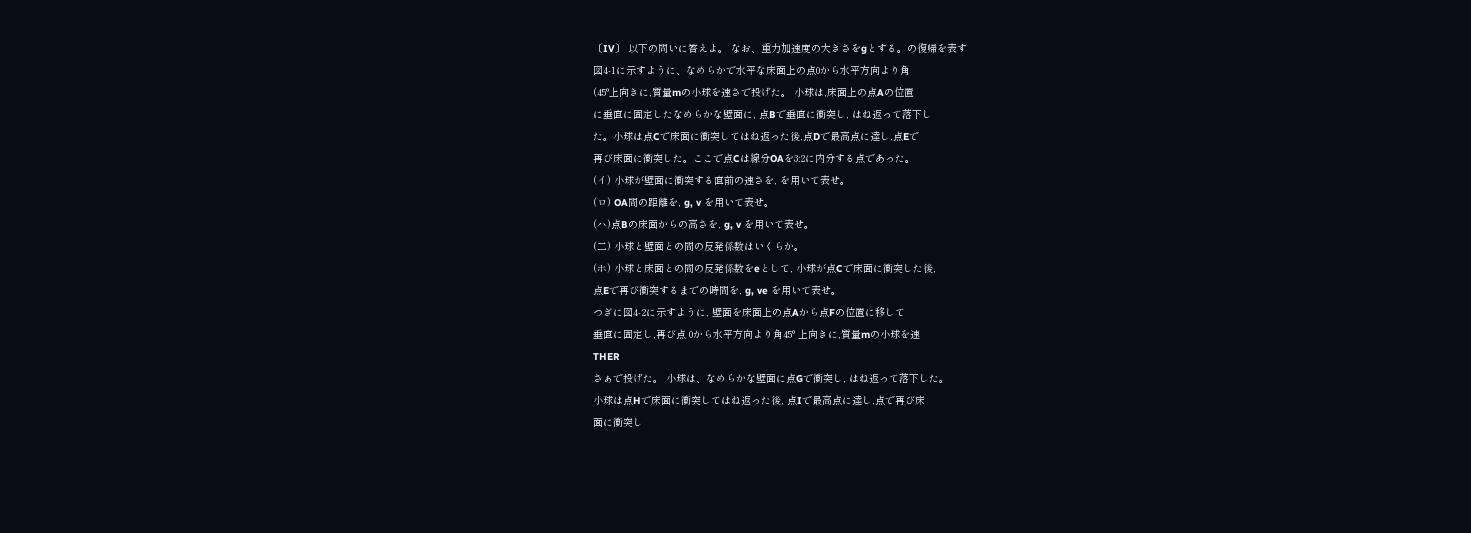〔IV〕 以下の問いに答えよ。 なお、重力加速度の大きさをgとする。の復帰を表す
図4-1に示すように、なめらかで水平な床面上の点0から水平方向より角
(45°上向きに,質量mの小球を速さで投げた。 小球は,床面上の点Aの位置
に垂直に固定したなめらかな壁面に, 点Bで垂直に衝突し, はね返って落下し
た。小球は点Cで床面に衝突してはね返った後,点Dで最高点に達し,点Eで
再び床面に衝突した。ここで点Cは線分OAを3:2に内分する点であった。
(イ) 小球が壁面に衝突する直前の速さを, を用いて表せ。
(ロ) OA間の距離を, g, v を用いて表せ。
(ハ)点Bの床面からの高さを, g, v を用いて表せ。
(二) 小球と壁面との間の反発係数はいくらか。
(ホ) 小球と床面との間の反発係数をeとして, 小球が点Cで床面に衝突した後,
点Eで再び衝突するまでの時間を, g, ve を用いて表せ。
つぎに図4-2に示すように, 壁面を床面上の点Aから点Fの位置に移して
垂直に固定し,再び点 0から水平方向より角45° 上向きに,質量mの小球を速
THER
さぁで投げた。 小球は、なめらかな壁面に点Gで衝突し, はね返って落下した。
小球は点Hで床面に衝突してはね返った後, 点Iで最高点に達し,点で再び床
面に衝突し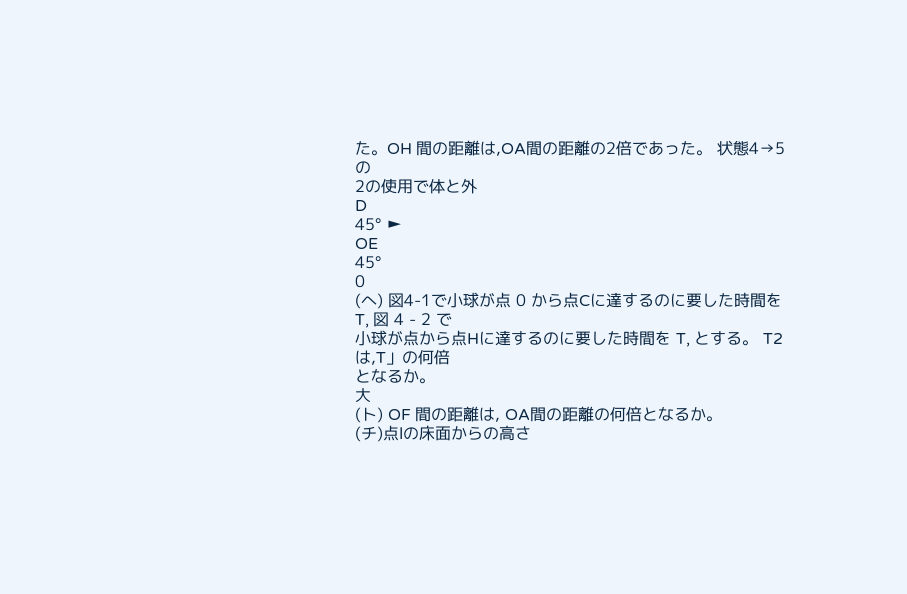た。OH 間の距離は,OA間の距離の2倍であった。 状態4→5の
2の使用で体と外
D
45° ►
OE
45°
0
(へ) 図4-1で小球が点 0 から点Cに達するのに要した時間を T, 図 4 - 2 で
小球が点から点Hに達するのに要した時間を T, とする。 T2は,T」の何倍
となるか。
大
(ト) OF 間の距離は, OA間の距離の何倍となるか。
(チ)点Ⅰの床面からの高さ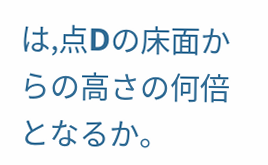は,点Dの床面からの高さの何倍となるか。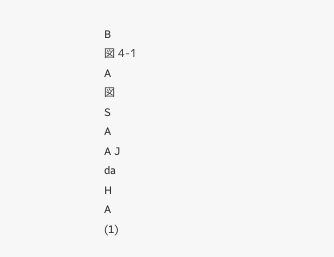B
図 4-1
A
図
S
A
A J
da
H
A
(1)